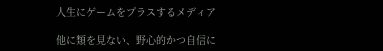人生にゲームをプラスするメディア

他に類を見ない、野心的かつ自信に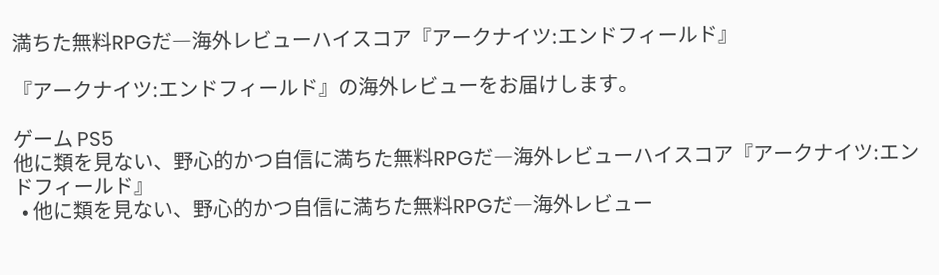満ちた無料RPGだ―海外レビューハイスコア『アークナイツ:エンドフィールド』

『アークナイツ:エンドフィールド』の海外レビューをお届けします。

ゲーム PS5
他に類を見ない、野心的かつ自信に満ちた無料RPGだ―海外レビューハイスコア『アークナイツ:エンドフィールド』
  • 他に類を見ない、野心的かつ自信に満ちた無料RPGだ―海外レビュー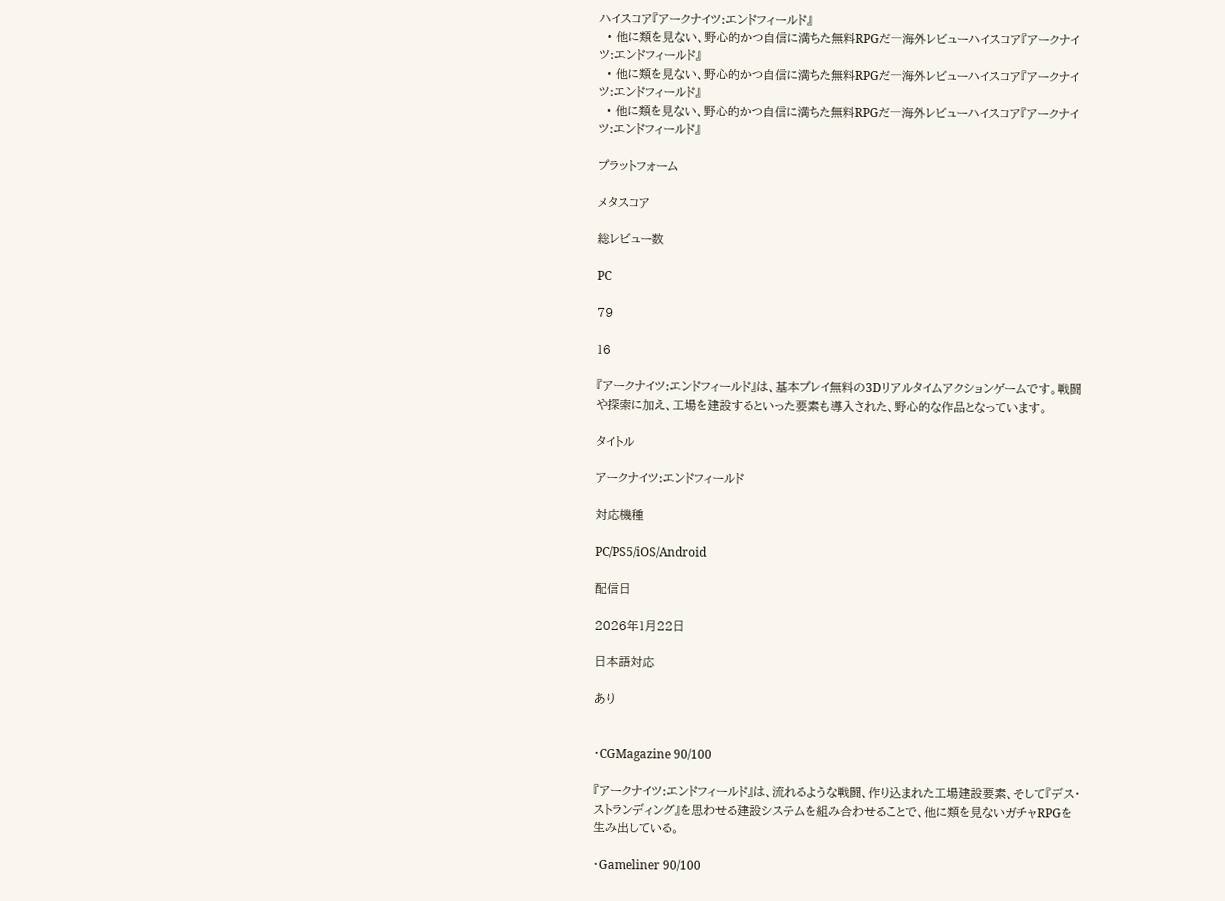ハイスコア『アークナイツ:エンドフィールド』
  • 他に類を見ない、野心的かつ自信に満ちた無料RPGだ―海外レビューハイスコア『アークナイツ:エンドフィールド』
  • 他に類を見ない、野心的かつ自信に満ちた無料RPGだ―海外レビューハイスコア『アークナイツ:エンドフィールド』
  • 他に類を見ない、野心的かつ自信に満ちた無料RPGだ―海外レビューハイスコア『アークナイツ:エンドフィールド』

プラットフォーム

メタスコア

総レビュー数

PC

79

16

『アークナイツ:エンドフィールド』は、基本プレイ無料の3Dリアルタイムアクションゲームです。戦闘や探索に加え、工場を建設するといった要素も導入された、野心的な作品となっています。

タイトル

アークナイツ:エンドフィールド

対応機種

PC/PS5/iOS/Android

配信日

2026年1月22日

日本語対応

あり


・CGMagazine 90/100

『アークナイツ:エンドフィールド』は、流れるような戦闘、作り込まれた工場建設要素、そして『デス・ストランディング』を思わせる建設システムを組み合わせることで、他に類を見ないガチャRPGを生み出している。

・Gameliner 90/100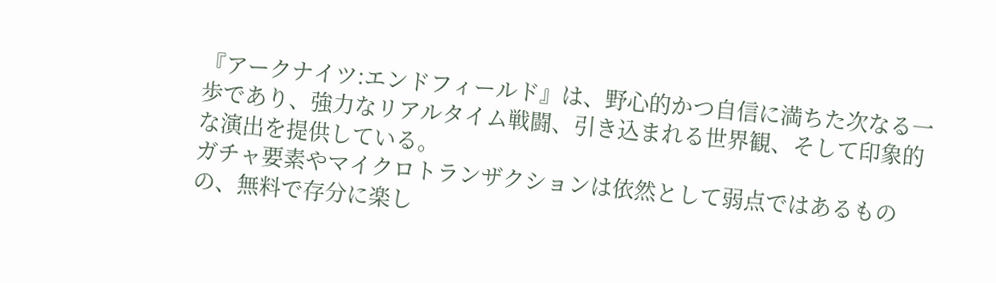『アークナイツ:エンドフィールド』は、野心的かつ自信に満ちた次なる一歩であり、強力なリアルタイム戦闘、引き込まれる世界観、そして印象的な演出を提供している。
ガチャ要素やマイクロトランザクションは依然として弱点ではあるものの、無料で存分に楽し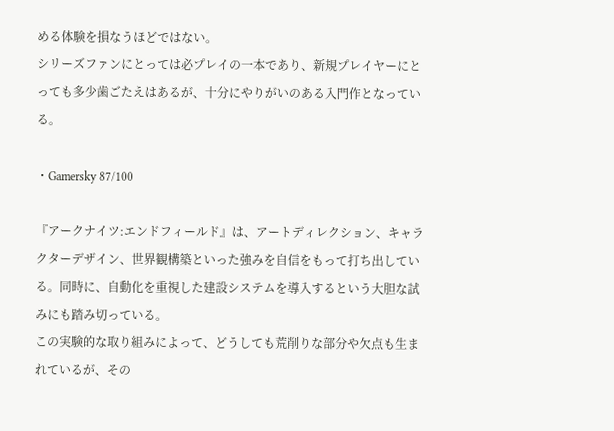める体験を損なうほどではない。
シリーズファンにとっては必プレイの一本であり、新規プレイヤーにとっても多少歯ごたえはあるが、十分にやりがいのある入門作となっている。

・Gamersky 87/100

『アークナイツ:エンドフィールド』は、アートディレクション、キャラクターデザイン、世界観構築といった強みを自信をもって打ち出している。同時に、自動化を重視した建設システムを導入するという大胆な試みにも踏み切っている。
この実験的な取り組みによって、どうしても荒削りな部分や欠点も生まれているが、その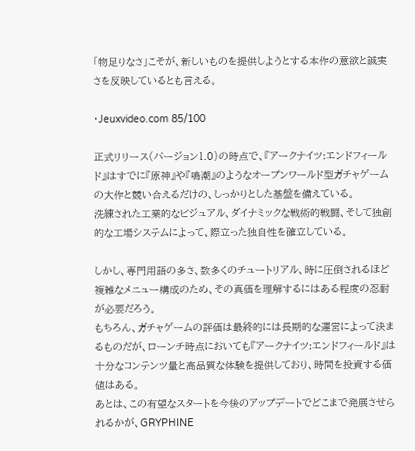「物足りなさ」こそが、新しいものを提供しようとする本作の意欲と誠実さを反映しているとも言える。

・Jeuxvideo.com 85/100

正式リリース(バージョン1.0)の時点で、『アークナイツ:エンドフィールド』はすでに『原神』や『鳴潮』のようなオープンワールド型ガチャゲームの大作と競い合えるだけの、しっかりとした基盤を備えている。
洗練された工業的なビジュアル、ダイナミックな戦術的戦闘、そして独創的な工場システムによって、際立った独自性を確立している。

しかし、専門用語の多さ、数多くのチュートリアル、時に圧倒されるほど複雑なメニュー構成のため、その真価を理解するにはある程度の忍耐が必要だろう。
もちろん、ガチャゲームの評価は最終的には長期的な運営によって決まるものだが、ローンチ時点においても『アークナイツ:エンドフィールド』は十分なコンテンツ量と高品質な体験を提供しており、時間を投資する価値はある。
あとは、この有望なスタートを今後のアップデートでどこまで発展させられるかが、GRYPHINE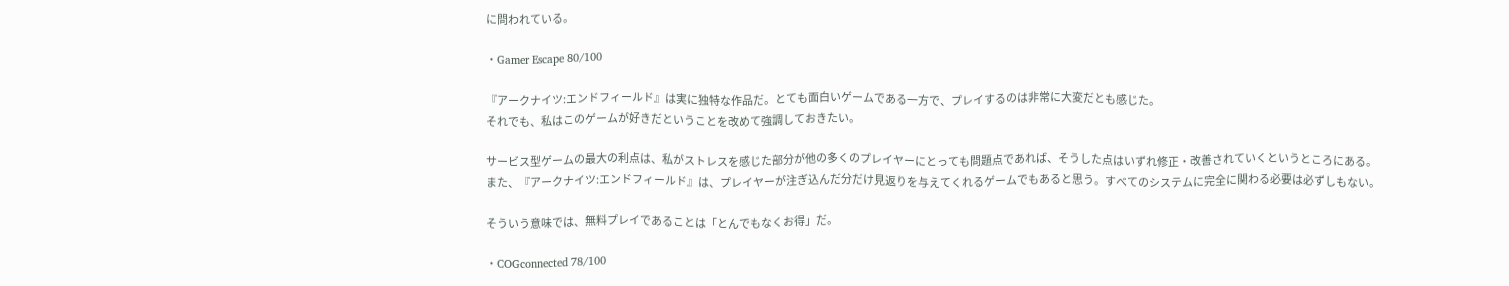に問われている。

・Gamer Escape 80/100

『アークナイツ:エンドフィールド』は実に独特な作品だ。とても面白いゲームである一方で、プレイするのは非常に大変だとも感じた。
それでも、私はこのゲームが好きだということを改めて強調しておきたい。

サービス型ゲームの最大の利点は、私がストレスを感じた部分が他の多くのプレイヤーにとっても問題点であれば、そうした点はいずれ修正・改善されていくというところにある。
また、『アークナイツ:エンドフィールド』は、プレイヤーが注ぎ込んだ分だけ見返りを与えてくれるゲームでもあると思う。すべてのシステムに完全に関わる必要は必ずしもない。

そういう意味では、無料プレイであることは「とんでもなくお得」だ。

・COGconnected 78/100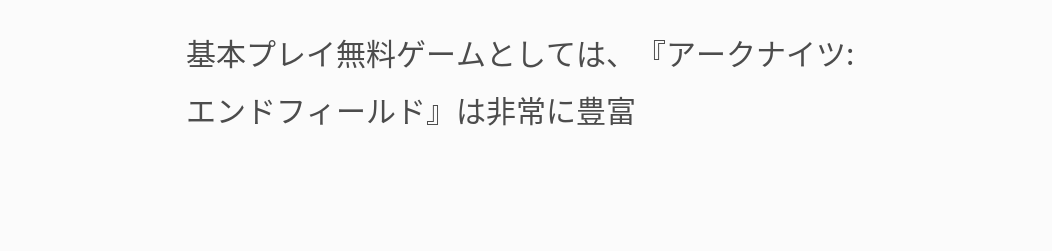基本プレイ無料ゲームとしては、『アークナイツ:エンドフィールド』は非常に豊富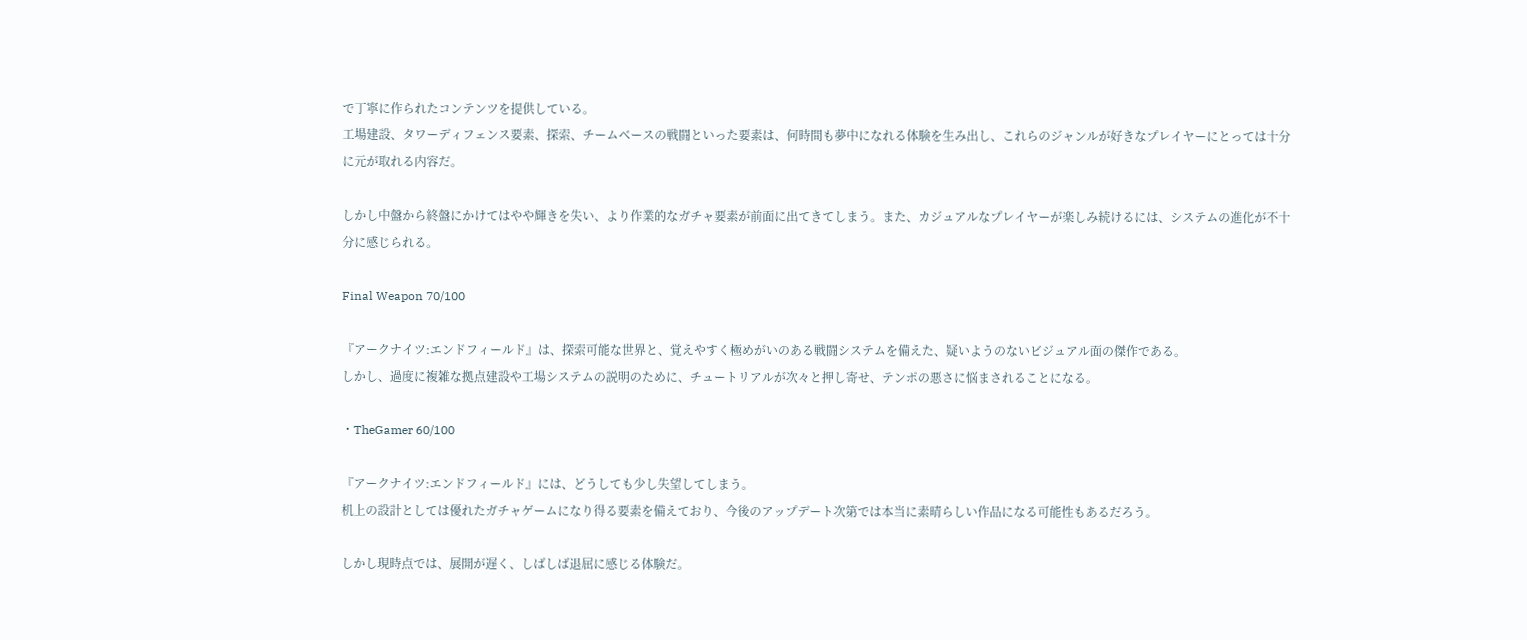で丁寧に作られたコンテンツを提供している。
工場建設、タワーディフェンス要素、探索、チームベースの戦闘といった要素は、何時間も夢中になれる体験を生み出し、これらのジャンルが好きなプレイヤーにとっては十分に元が取れる内容だ。

しかし中盤から終盤にかけてはやや輝きを失い、より作業的なガチャ要素が前面に出てきてしまう。また、カジュアルなプレイヤーが楽しみ続けるには、システムの進化が不十分に感じられる。

Final Weapon 70/100

『アークナイツ:エンドフィールド』は、探索可能な世界と、覚えやすく極めがいのある戦闘システムを備えた、疑いようのないビジュアル面の傑作である。
しかし、過度に複雑な拠点建設や工場システムの説明のために、チュートリアルが次々と押し寄せ、テンポの悪さに悩まされることになる。

・TheGamer 60/100

『アークナイツ:エンドフィールド』には、どうしても少し失望してしまう。
机上の設計としては優れたガチャゲームになり得る要素を備えており、今後のアップデート次第では本当に素晴らしい作品になる可能性もあるだろう。

しかし現時点では、展開が遅く、しばしば退屈に感じる体験だ。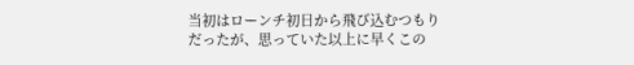当初はローンチ初日から飛び込むつもりだったが、思っていた以上に早くこの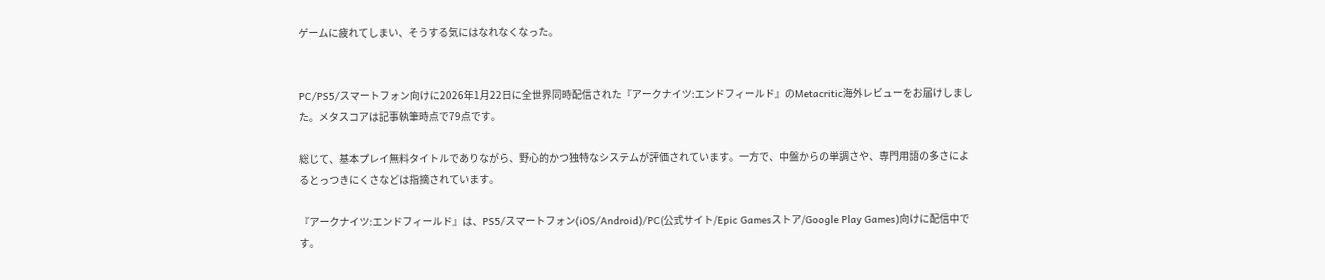ゲームに疲れてしまい、そうする気にはなれなくなった。


PC/PS5/スマートフォン向けに2026年1月22日に全世界同時配信された『アークナイツ:エンドフィールド』のMetacritic海外レビューをお届けしました。メタスコアは記事執筆時点で79点です。

総じて、基本プレイ無料タイトルでありながら、野心的かつ独特なシステムが評価されています。一方で、中盤からの単調さや、専門用語の多さによるとっつきにくさなどは指摘されています。

『アークナイツ:エンドフィールド』は、PS5/スマートフォン(iOS/Android)/PC(公式サイト/Epic Gamesストア/Google Play Games)向けに配信中です。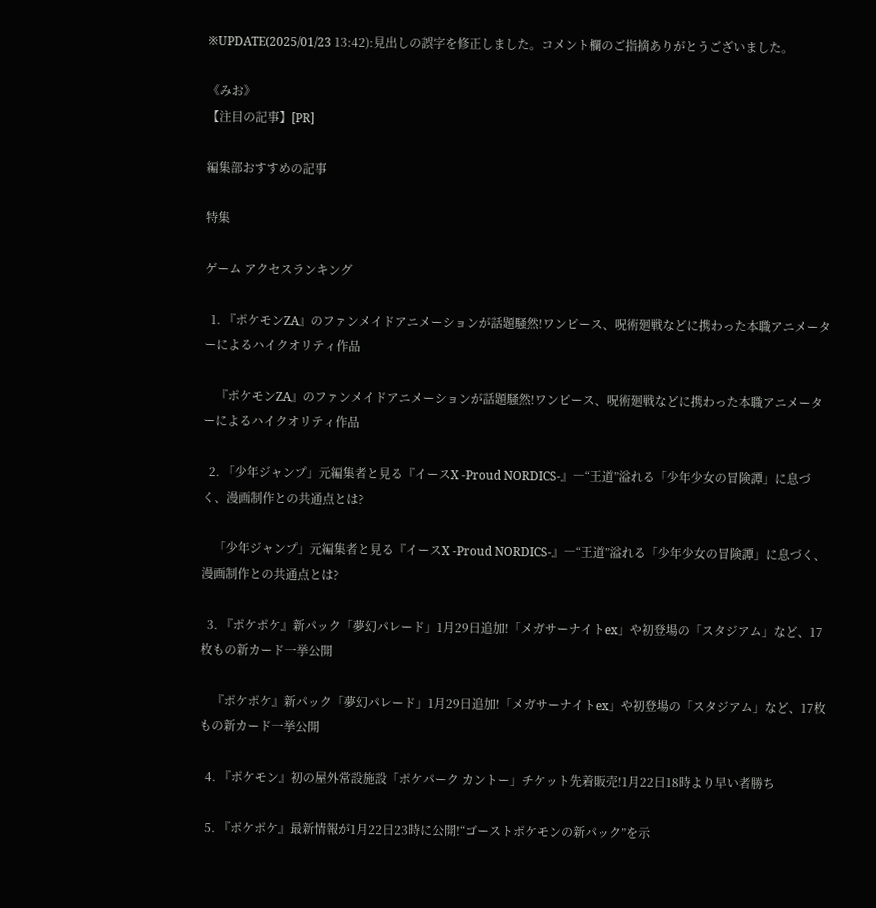※UPDATE(2025/01/23 13:42):見出しの誤字を修正しました。コメント欄のご指摘ありがとうございました。

《みお》
【注目の記事】[PR]

編集部おすすめの記事

特集

ゲーム アクセスランキング

  1. 『ポケモンZA』のファンメイドアニメーションが話題騒然!ワンピース、呪術廻戦などに携わった本職アニメーターによるハイクオリティ作品

    『ポケモンZA』のファンメイドアニメーションが話題騒然!ワンピース、呪術廻戦などに携わった本職アニメーターによるハイクオリティ作品

  2. 「少年ジャンプ」元編集者と見る『イースX -Proud NORDICS-』―“王道”溢れる「少年少女の冒険譚」に息づく、漫画制作との共通点とは?

    「少年ジャンプ」元編集者と見る『イースX -Proud NORDICS-』―“王道”溢れる「少年少女の冒険譚」に息づく、漫画制作との共通点とは?

  3. 『ポケポケ』新パック「夢幻パレード」1月29日追加!「メガサーナイトex」や初登場の「スタジアム」など、17枚もの新カード一挙公開

    『ポケポケ』新パック「夢幻パレード」1月29日追加!「メガサーナイトex」や初登場の「スタジアム」など、17枚もの新カード一挙公開

  4. 『ポケモン』初の屋外常設施設「ポケパーク カントー」チケット先着販売!1月22日18時より早い者勝ち

  5. 『ポケポケ』最新情報が1月22日23時に公開!“ゴーストポケモンの新パック”を示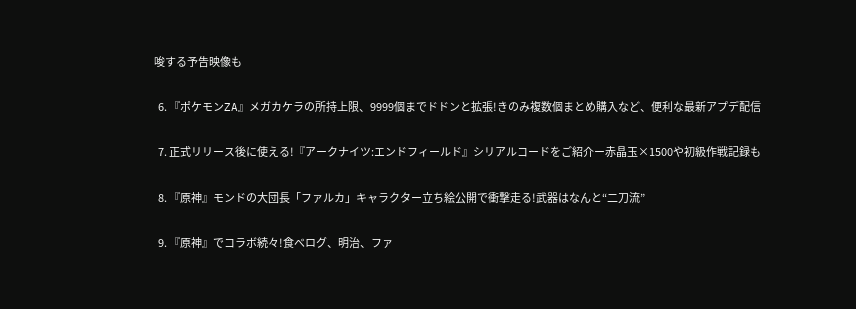唆する予告映像も

  6. 『ポケモンZA』メガカケラの所持上限、9999個までドドンと拡張!きのみ複数個まとめ購入など、便利な最新アプデ配信

  7. 正式リリース後に使える!『アークナイツ:エンドフィールド』シリアルコードをご紹介ー赤晶玉×1500や初級作戦記録も

  8. 『原神』モンドの大団長「ファルカ」キャラクター立ち絵公開で衝撃走る!武器はなんと“二刀流”

  9. 『原神』でコラボ続々!食べログ、明治、ファ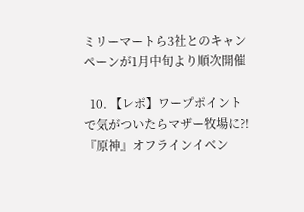ミリーマートら3社とのキャンペーンが1月中旬より順次開催

  10. 【レポ】ワープポイントで気がついたらマザー牧場に?!『原神』オフラインイベン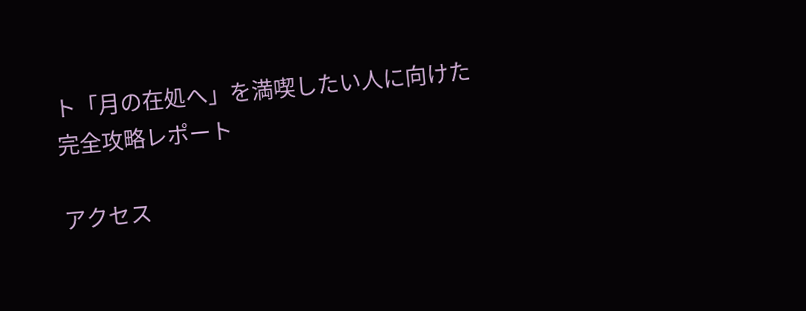ト「月の在処へ」を満喫したい人に向けた完全攻略レポート

アクセス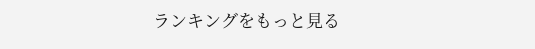ランキングをもっと見る